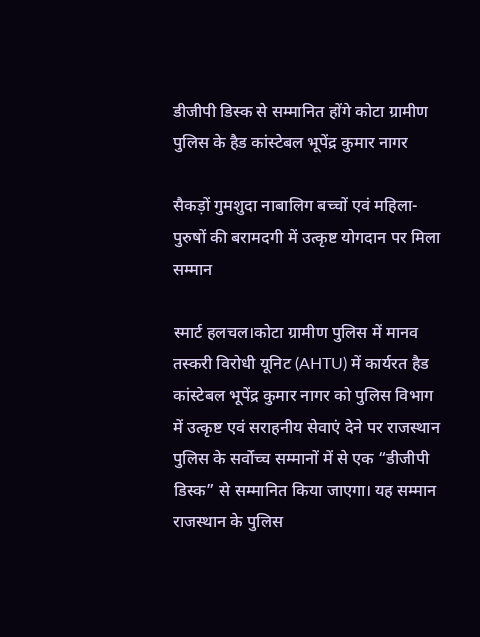डीजीपी डिस्क से सम्मानित होंगे कोटा ग्रामीण पुलिस के हैड कांस्टेबल भूपेंद्र कुमार नागर

सैकड़ों गुमशुदा नाबालिग बच्चों एवं महिला-पुरुषों की बरामदगी में उत्कृष्ट योगदान पर मिला सम्मान

स्मार्ट हलचल।कोटा ग्रामीण पुलिस में मानव तस्करी विरोधी यूनिट (AHTU) में कार्यरत हैड कांस्टेबल भूपेंद्र कुमार नागर को पुलिस विभाग में उत्कृष्ट एवं सराहनीय सेवाएं देने पर राजस्थान पुलिस के सर्वोच्च सम्मानों में से एक “डीजीपी डिस्क” से सम्मानित किया जाएगा। यह सम्मान राजस्थान के पुलिस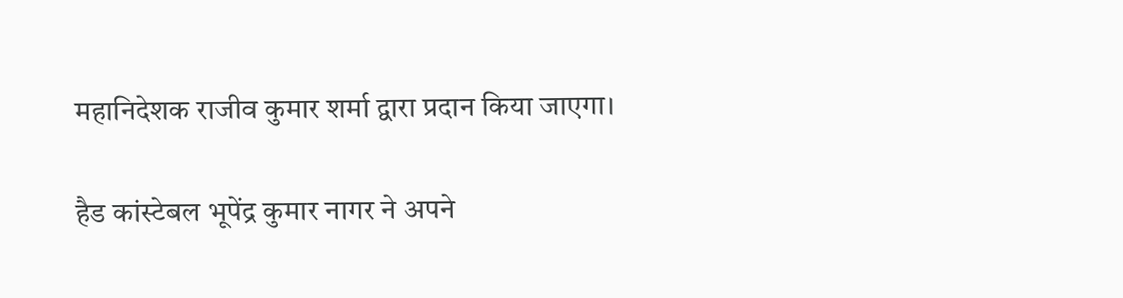महानिदेशक राजीव कुमार शर्मा द्वारा प्रदान किया जाएगा।

हैड कांस्टेबल भूपेंद्र कुमार नागर ने अपने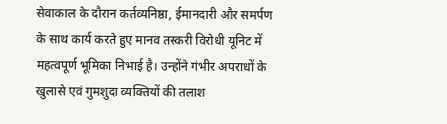सेवाकाल के दौरान कर्तव्यनिष्ठा, ईमानदारी और समर्पण के साथ कार्य करते हुए मानव तस्करी विरोधी यूनिट में महत्वपूर्ण भूमिका निभाई है। उन्होंने गंभीर अपराधों के खुलासे एवं गुमशुदा व्यक्तियों की तलाश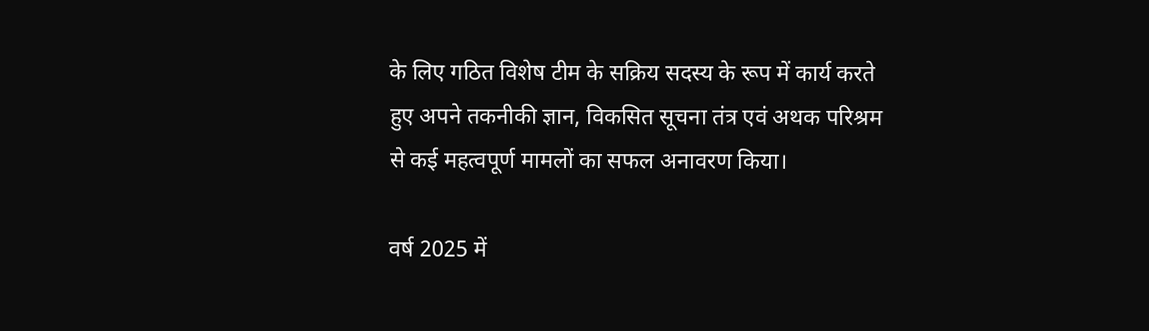के लिए गठित विशेष टीम के सक्रिय सदस्य के रूप में कार्य करते हुए अपने तकनीकी ज्ञान, विकसित सूचना तंत्र एवं अथक परिश्रम से कई महत्वपूर्ण मामलों का सफल अनावरण किया।

वर्ष 2025 में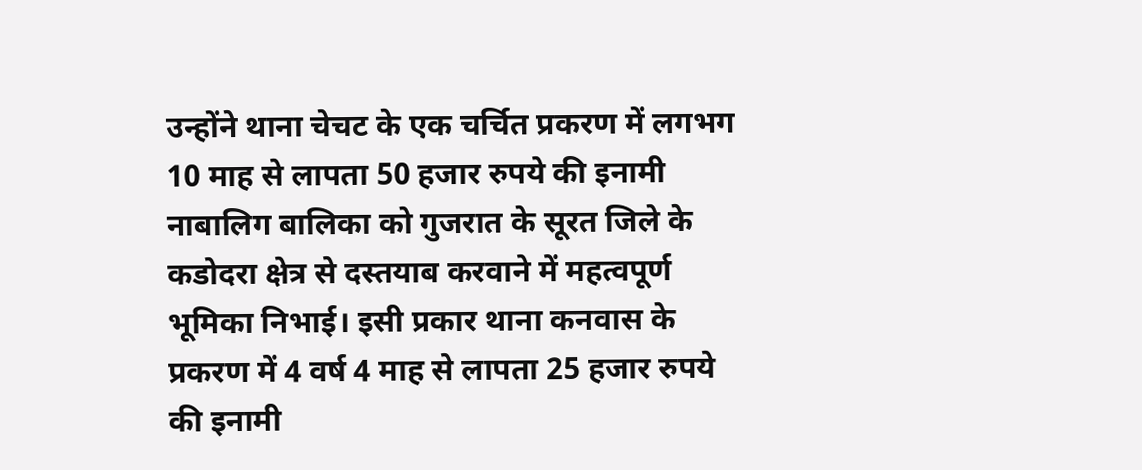उन्होंने थाना चेचट के एक चर्चित प्रकरण में लगभग 10 माह से लापता 50 हजार रुपये की इनामी नाबालिग बालिका को गुजरात के सूरत जिले के कडोदरा क्षेत्र से दस्तयाब करवाने में महत्वपूर्ण भूमिका निभाई। इसी प्रकार थाना कनवास के प्रकरण में 4 वर्ष 4 माह से लापता 25 हजार रुपये की इनामी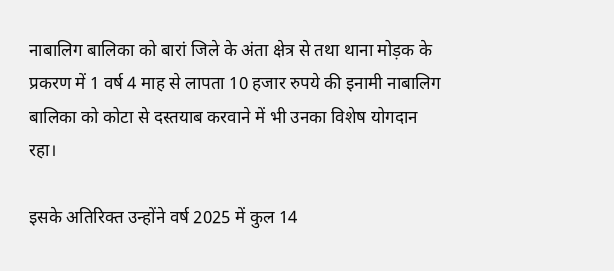नाबालिग बालिका को बारां जिले के अंता क्षेत्र से तथा थाना मोड़क के प्रकरण में 1 वर्ष 4 माह से लापता 10 हजार रुपये की इनामी नाबालिग बालिका को कोटा से दस्तयाब करवाने में भी उनका विशेष योगदान रहा।

इसके अतिरिक्त उन्होंने वर्ष 2025 में कुल 14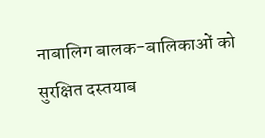नाबालिग बालक-बालिकाओं को सुरक्षित दस्तयाब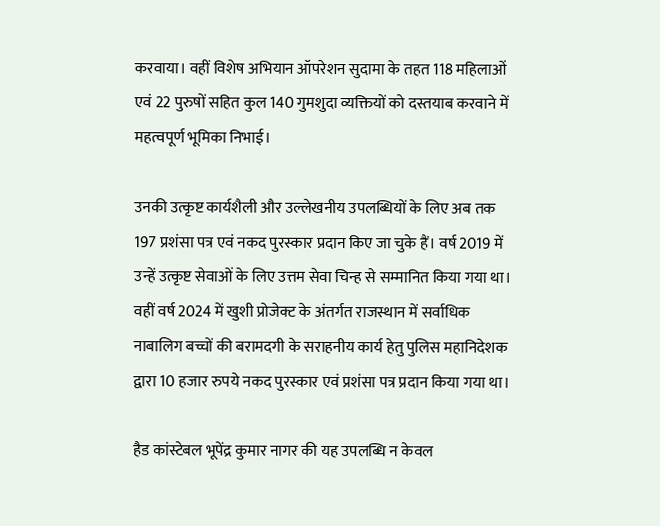करवाया। वहीं विशेष अभियान ऑपरेशन सुदामा के तहत 118 महिलाओं एवं 22 पुरुषों सहित कुल 140 गुमशुदा व्यक्तियों को दस्तयाब करवाने में महत्वपूर्ण भूमिका निभाई।

उनकी उत्कृष्ट कार्यशैली और उल्लेखनीय उपलब्धियों के लिए अब तक 197 प्रशंसा पत्र एवं नकद पुरस्कार प्रदान किए जा चुके हैं। वर्ष 2019 में उन्हें उत्कृष्ट सेवाओं के लिए उत्तम सेवा चिन्ह से सम्मानित किया गया था। वहीं वर्ष 2024 में खुशी प्रोजेक्ट के अंतर्गत राजस्थान में सर्वाधिक नाबालिग बच्चों की बरामदगी के सराहनीय कार्य हेतु पुलिस महानिदेशक द्वारा 10 हजार रुपये नकद पुरस्कार एवं प्रशंसा पत्र प्रदान किया गया था।

हैड कांस्टेबल भूपेंद्र कुमार नागर की यह उपलब्धि न केवल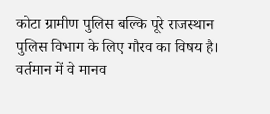कोटा ग्रामीण पुलिस बल्कि पूरे राजस्थान पुलिस विभाग के लिए गौरव का विषय है। वर्तमान में वे मानव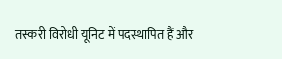तस्करी विरोधी यूनिट में पदस्थापित हैं और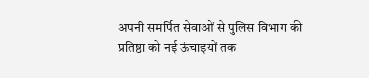अपनी समर्पित सेवाओं से पुलिस विभाग की प्रतिष्ठा को नई ऊंचाइयों तक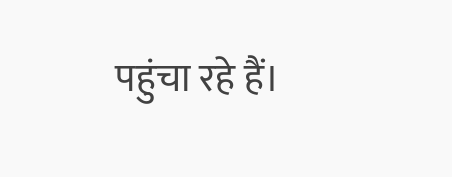पहुंचा रहे हैं।